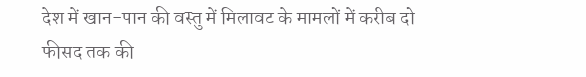देश में खान-पान की वस्तु में मिलावट के मामलों में करीब दो फीसद तक की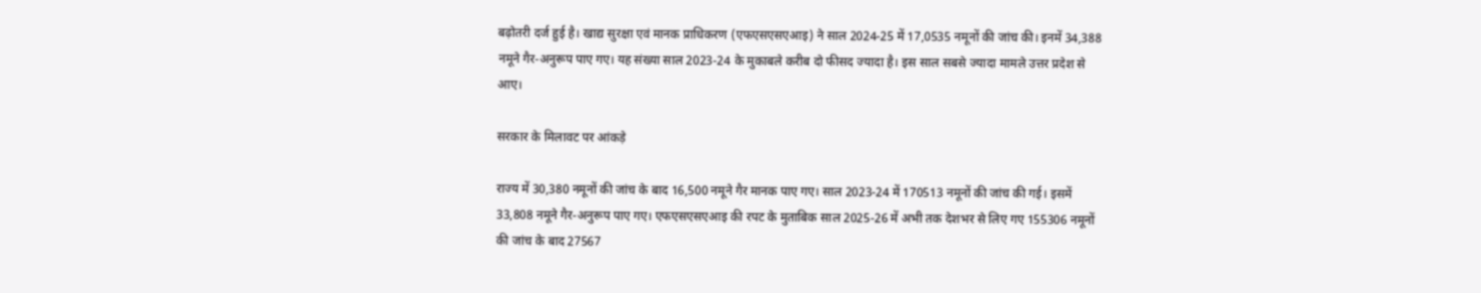बढ़ोतरी दर्ज हुई है। खाद्य सुरक्षा एवं मानक प्राधिकरण (एफएसएसएआइ) ने साल 2024-25 में 17,0535 नमूनों की जांच की। इनमें 34,388 नमूने गैर-अनुरूप पाए गए। यह संख्या साल 2023-24 के मुकाबले करीब दो फीसद ज्यादा है। इस साल सबसे ज्यादा मामले उत्तर प्रदेश से आए।

सरकार के मिलावट पर आंकड़े

राज्य में 30,380 नमूनों की जांच के बाद 16,500 नमूने गैर मानक पाए गए। साल 2023-24 में 170513 नमूनों की जांच की गई। इसमें 33,808 नमूने गैर-अनुरूप पाए गए। एफएसएसएआइ की रपट के मुताबिक साल 2025-26 में अभी तक देशभर से लिए गए 155306 नमूनों की जांच के बाद 27567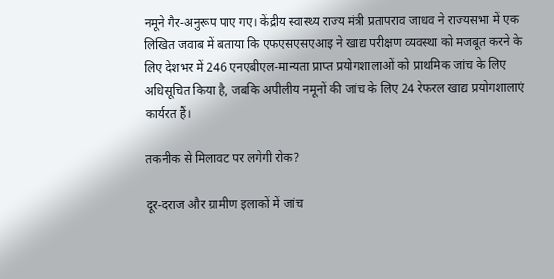नमूने गैर-अनुरूप पाए गए। केंद्रीय स्वास्थ्य राज्य मंत्री प्रतापराव जाधव ने राज्यसभा में एक लिखित जवाब में बताया कि एफएसएसएआइ ने खाद्य परीक्षण व्यवस्था को मजबूत करने के लिए देशभर में 246 एनएबीएल-मान्यता प्राप्त प्रयोगशालाओं को प्राथमिक जांच के लिए अधिसूचित किया है, जबकि अपीलीय नमूनों की जांच के लिए 24 रेफरल खाद्य प्रयोगशालाएं कार्यरत हैं।

तकनीक से मिलावट पर लगेगी रोक?

दूर-दराज और ग्रामीण इलाकों में जांच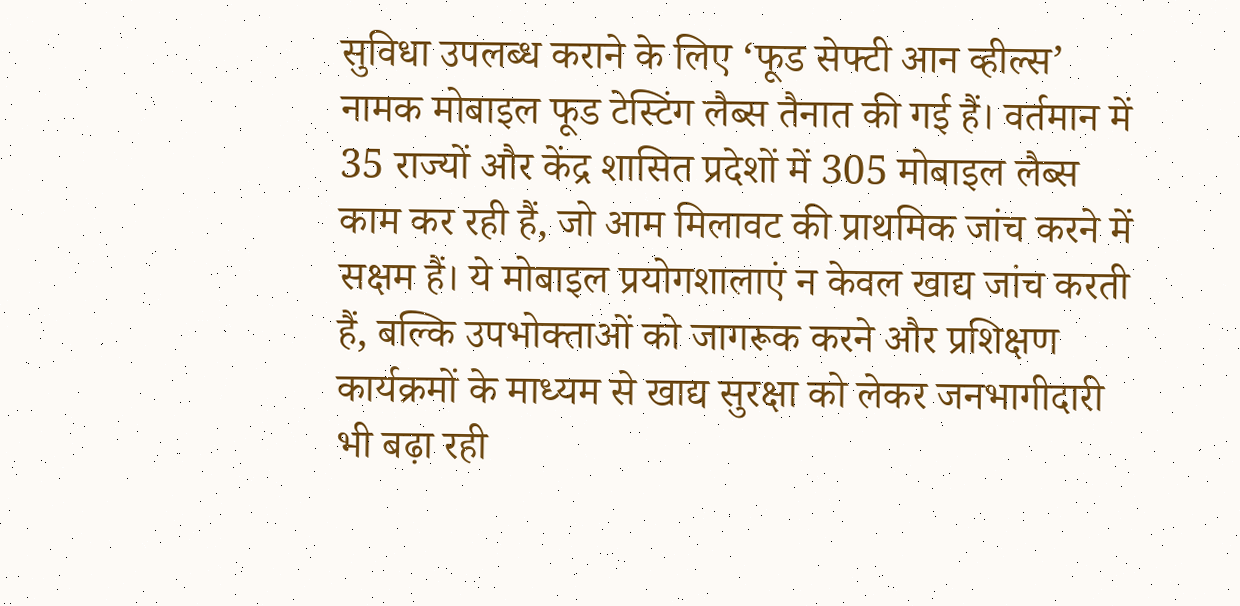सुविधा उपलब्ध कराने के लिए ‘फूड सेफ्टी आन व्हील्स’ नामक मोबाइल फूड टेस्टिंग लैब्स तैनात की गई हैं। वर्तमान में 35 राज्यों और केंद्र शासित प्रदेशों में 305 मोबाइल लैब्स काम कर रही हैं, जो आम मिलावट की प्राथमिक जांच करने में सक्षम हैं। ये मोबाइल प्रयोगशालाएं न केवल खाद्य जांच करती हैं, बल्कि उपभोक्ताओं को जागरूक करने और प्रशिक्षण कार्यक्रमों के माध्यम से खाद्य सुरक्षा को लेकर जनभागीदारी भी बढ़ा रही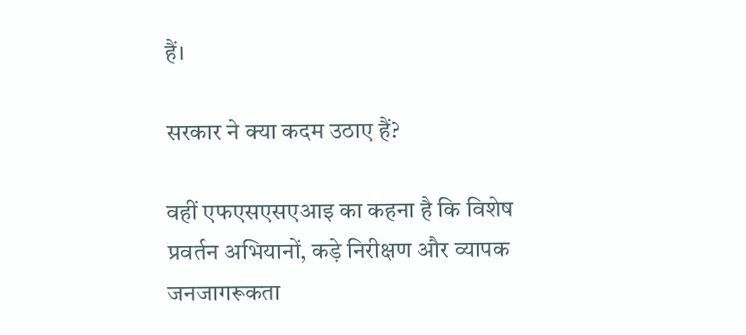हैं।

सरकार ने क्या कदम उठाए हैं?

वहीं एफएसएसएआइ का कहना है कि विशेष प्रवर्तन अभियानों, कड़े निरीक्षण और व्यापक जनजागरूकता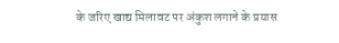के जरिए खाद्य मिलावट पर अंकुश लगाने के प्रयास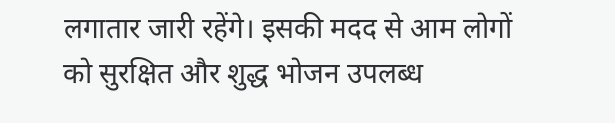लगातार जारी रहेंगे। इसकी मदद से आम लोगों को सुरक्षित और शुद्ध भोजन उपलब्ध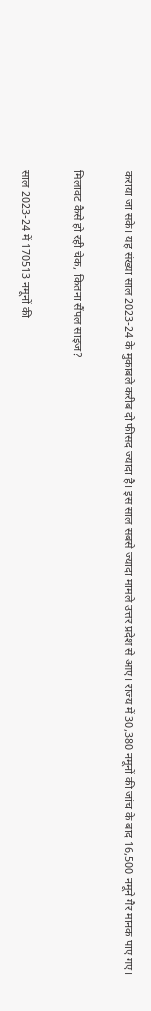कराया जा सके। यह संख्या साल 2023-24 के मुकाबले करीब दो फीसद ज्यादा है। इस साल सबसे ज्यादा मामले उत्तर प्रदेश से आए। राज्य में 30,380 नमूनों की जांच के बाद 16,500 नमूने गैर मानक पाए गए।

मिलावट कैसे हो रही चेक, कितना सैंपल साइज?

साल 2023-24 में 170513 नमूनों की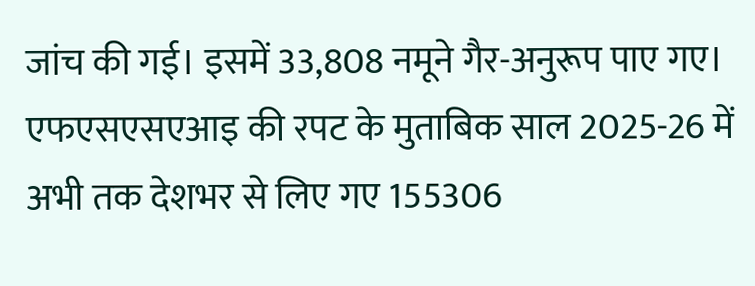जांच की गई। इसमें 33,808 नमूने गैर-अनुरूप पाए गए। एफएसएसएआइ की रपट के मुताबिक साल 2025-26 में अभी तक देशभर से लिए गए 155306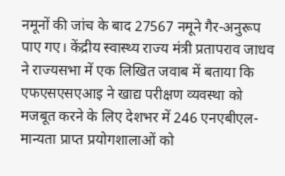नमूनों की जांच के बाद 27567 नमूने गैर-अनुरूप पाए गए। केंद्रीय स्वास्थ्य राज्य मंत्री प्रतापराव जाधव ने राज्यसभा में एक लिखित जवाब में बताया कि एफएसएसएआइ ने खाद्य परीक्षण व्यवस्था को मजबूत करने के लिए देशभर में 246 एनएबीएल-मान्यता प्राप्त प्रयोगशालाओं को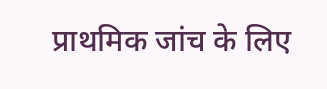प्राथमिक जांच के लिए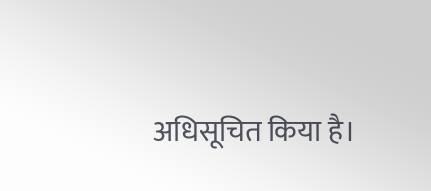अधिसूचित किया है।